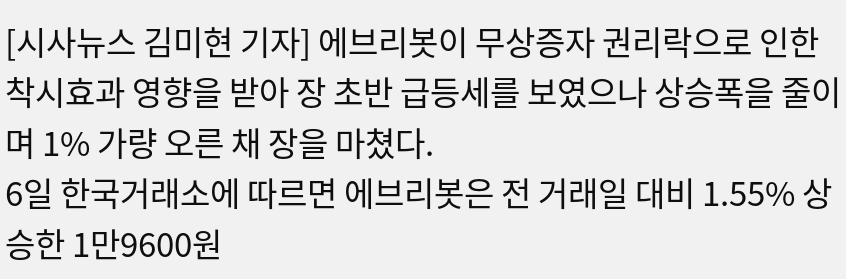[시사뉴스 김미현 기자] 에브리봇이 무상증자 권리락으로 인한 착시효과 영향을 받아 장 초반 급등세를 보였으나 상승폭을 줄이며 1% 가량 오른 채 장을 마쳤다.
6일 한국거래소에 따르면 에브리봇은 전 거래일 대비 1.55% 상승한 1만9600원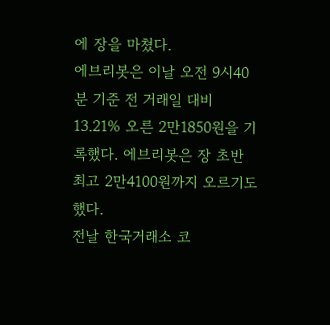에 장을 마쳤다.
에브리봇은 이날 오전 9시40분 기준 전 거래일 대비 13.21% 오른 2만1850원을 기록했다. 에브리봇은 장 초반 최고 2만4100원까지 오르기도 했다.
전날 한국거래소 코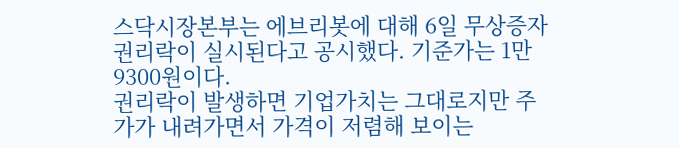스닥시장본부는 에브리봇에 대해 6일 무상증자 권리락이 실시된다고 공시했다. 기준가는 1만9300원이다.
권리락이 발생하면 기업가치는 그대로지만 주가가 내려가면서 가격이 저렴해 보이는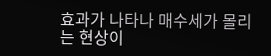효과가 나타나 매수세가 몰리는 현상이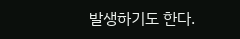발생하기도 한다.